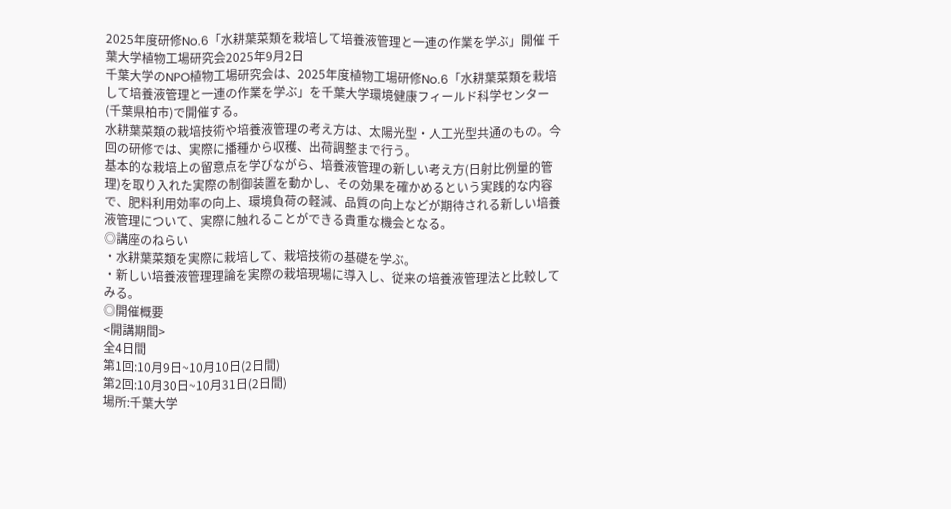2025年度研修No.6「水耕葉菜類を栽培して培養液管理と一連の作業を学ぶ」開催 千葉大学植物工場研究会2025年9月2日
千葉大学のNPO植物工場研究会は、2025年度植物工場研修No.6「水耕葉菜類を栽培して培養液管理と一連の作業を学ぶ」を千葉大学環境健康フィールド科学センター(千葉県柏市)で開催する。
水耕葉菜類の栽培技術や培養液管理の考え方は、太陽光型・人工光型共通のもの。今回の研修では、実際に播種から収穫、出荷調整まで行う。
基本的な栽培上の留意点を学びながら、培養液管理の新しい考え方(日射比例量的管理)を取り入れた実際の制御装置を動かし、その効果を確かめるという実践的な内容で、肥料利用効率の向上、環境負荷の軽減、品質の向上などが期待される新しい培養液管理について、実際に触れることができる貴重な機会となる。
◎講座のねらい
・水耕葉菜類を実際に栽培して、栽培技術の基礎を学ぶ。
・新しい培養液管理理論を実際の栽培現場に導入し、従来の培養液管理法と比較してみる。
◎開催概要
<開講期間>
全4日間
第1回:10月9日~10月10日(2日間)
第2回:10月30日~10月31日(2日間)
場所:千葉大学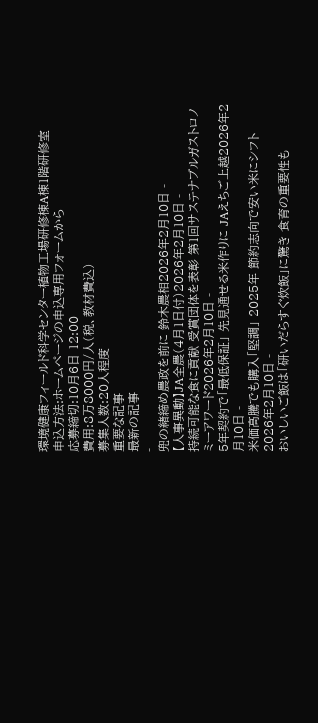環境健康フィールド科学センター植物工場研修棟A棟1階研修室
申込方法:ホームページの申込専用フォームから
応募締切:10月6日 12:00
費用:8万8000円/人(税、教材費込)
募集人数:20人程度
重要な記事
最新の記事
-
兜の緒締め農政を前に 鈴木農相2026年2月10日 -
【人事異動】JA全農(4月1日付)2026年2月10日 -
持続可能な食に貢献 受賞団体を表彰 第1回サステナブルガストロノミーアワード2026年2月10日 -
5年契約で「最低保証」 先見通せる米作りに JAえちご上越2026年2月10日 -
米価高騰でも購入「堅調」 2025年 節約志向で安い米にシフト2026年2月10日 -
おいしいご飯は「研いだらすぐ炊飯」に驚き 食育の重要性も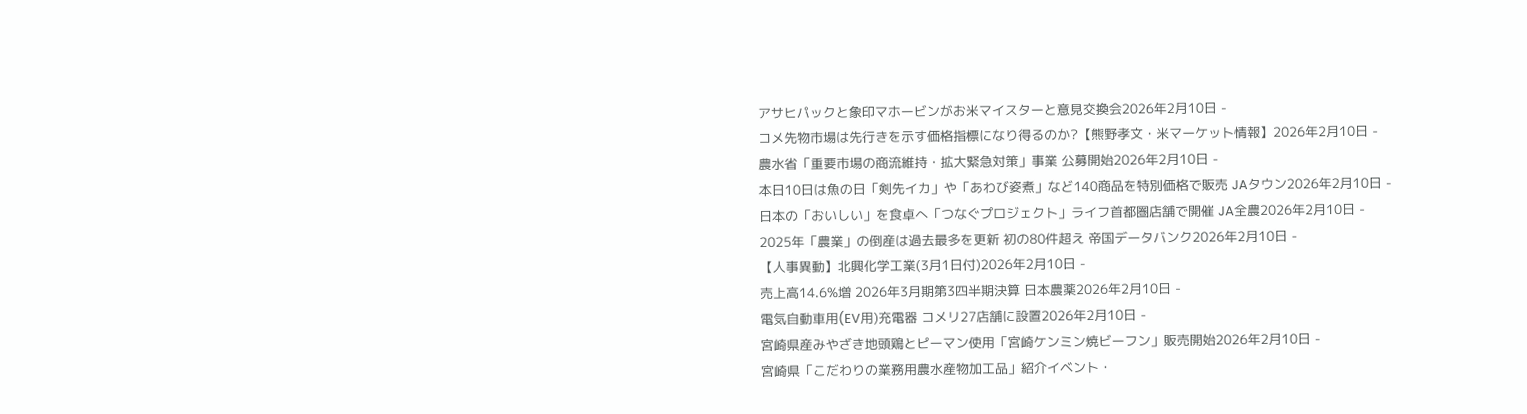アサヒパックと象印マホービンがお米マイスターと意見交換会2026年2月10日 -
コメ先物市場は先行きを示す価格指標になり得るのか?【熊野孝文・米マーケット情報】2026年2月10日 -
農水省「重要市場の商流維持・拡大緊急対策」事業 公募開始2026年2月10日 -
本日10日は魚の日「剣先イカ」や「あわび姿煮」など140商品を特別価格で販売 JAタウン2026年2月10日 -
日本の「おいしい」を食卓へ「つなぐプロジェクト」ライフ首都圏店舗で開催 JA全農2026年2月10日 -
2025年「農業」の倒産は過去最多を更新 初の80件超え 帝国データバンク2026年2月10日 -
【人事異動】北興化学工業(3月1日付)2026年2月10日 -
売上高14.6%増 2026年3月期第3四半期決算 日本農薬2026年2月10日 -
電気自動車用(EV用)充電器 コメリ27店舗に設置2026年2月10日 -
宮崎県産みやざき地頭鶏とピーマン使用「宮崎ケンミン焼ビーフン」販売開始2026年2月10日 -
宮崎県「こだわりの業務用農水産物加工品」紹介イベント・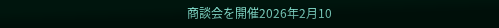商談会を開催2026年2月10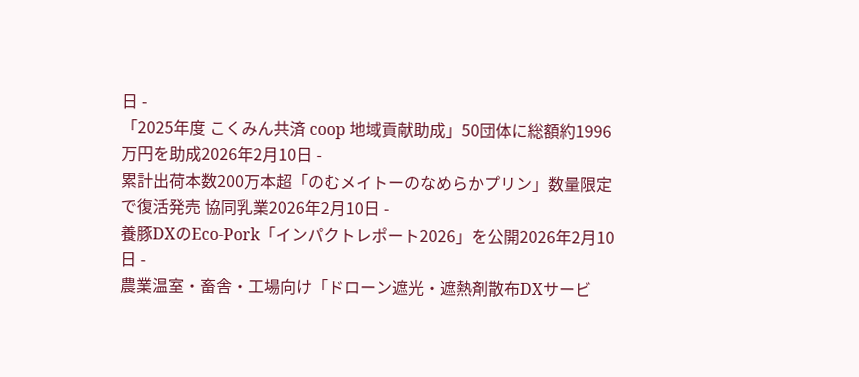日 -
「2025年度 こくみん共済 coop 地域貢献助成」50団体に総額約1996万円を助成2026年2月10日 -
累計出荷本数200万本超「のむメイトーのなめらかプリン」数量限定で復活発売 協同乳業2026年2月10日 -
養豚DXのEco-Pork「インパクトレポート2026」を公開2026年2月10日 -
農業温室・畜舎・工場向け「ドローン遮光・遮熱剤散布DXサービ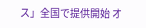ス」全国で提供開始 オ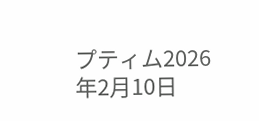プティム2026年2月10日